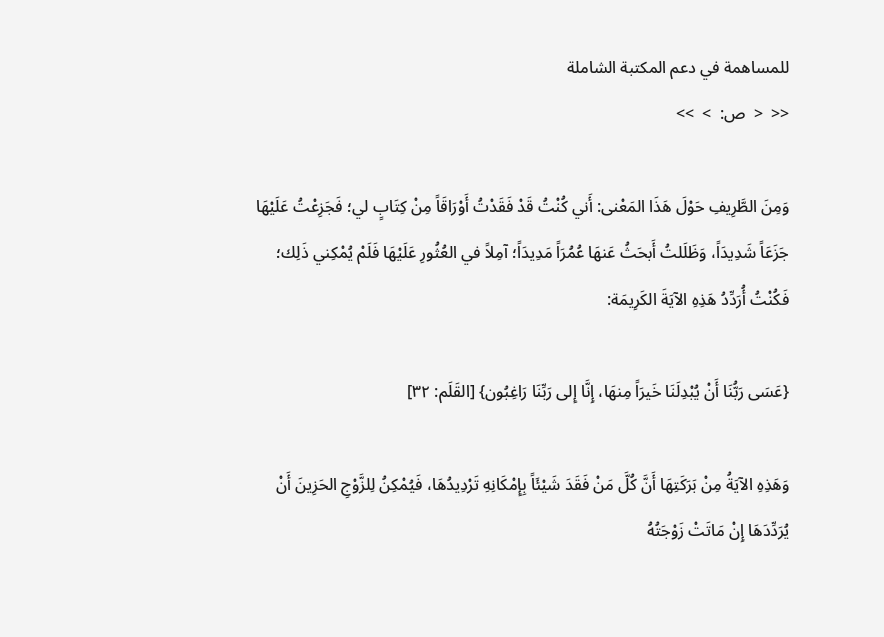للمساهمة في دعم المكتبة الشاملة
<<  <  ص:  >  >>

وَمِنَ الطَّرِيفِ حَوْلَ هَذَا المَعْنى: أَني كُنْتُ قَدْ فَقَدْتُ أَوْرَاقَاً مِنْ كِتَابٍ لي؛ فَجَزِعْتُ عَلَيْهَا جَزَعَاً شَدِيدَاً، وَظَلَلتُ أَبحَثُ عَنهَا عُمُرَاً مَدِيدَاً؛ آمِلاً في العُثُورِ عَلَيْهَا فَلَمْ يُمْكِني ذَلِك؛ فَكُنْتُ أُرَدِّدُ هَذِهِ الآيَةَ الكَرِيمَة:

{عَسَى رَبُّنَا أَنْ يُبْدِلَنَا خَيرَاً مِنهَا، إِنَّا إِلى رَبِّنَا رَاغِبُون} [القَلَم: ٣٢]

وَهَذِهِ الآيَةُ مِنْ بَرَكَتِهَا أَنَّ كُلَّ مَنْ فَقَدَ شَيْئَاً بِإِمْكَانِهِ تَرْدِيدُهَا، فَيُمْكِنُ لِلزَّوْجِ الحَزِينَ أَنْ يُرَدِّدَهَا إِنْ مَاتَتْ زَوْجَتُهُ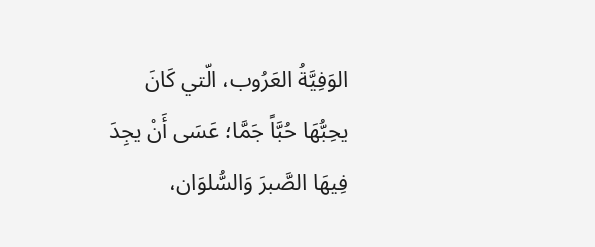الوَفِيَّةُ العَرُوب، الّتي كَانَ يحِبُّهَا حُبَّاً جَمَّا؛ عَسَى أَنْ يجِدَ فِيهَا الصَّبرَ وَالسُّلوَان،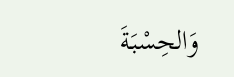وَالحِسْبَةَ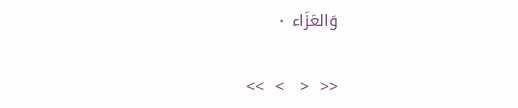وَالعَزَاء ٠

<<  <   >  >>